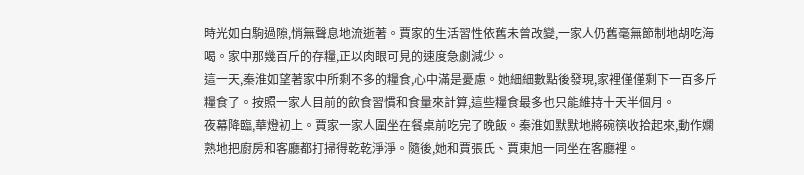時光如白駒過隙,悄無聲息地流逝著。賈家的生活習性依舊未曾改變,一家人仍舊毫無節制地胡吃海喝。家中那幾百斤的存糧,正以肉眼可見的速度急劇減少。
這一天,秦淮如望著家中所剩不多的糧食,心中滿是憂慮。她細細數點後發現,家裡僅僅剩下一百多斤糧食了。按照一家人目前的飲食習慣和食量來計算,這些糧食最多也只能維持十天半個月。
夜幕降臨,華燈初上。賈家一家人圍坐在餐桌前吃完了晚飯。秦淮如默默地將碗筷收拾起來,動作嫻熟地把廚房和客廳都打掃得乾乾淨淨。隨後,她和賈張氏、賈東旭一同坐在客廳裡。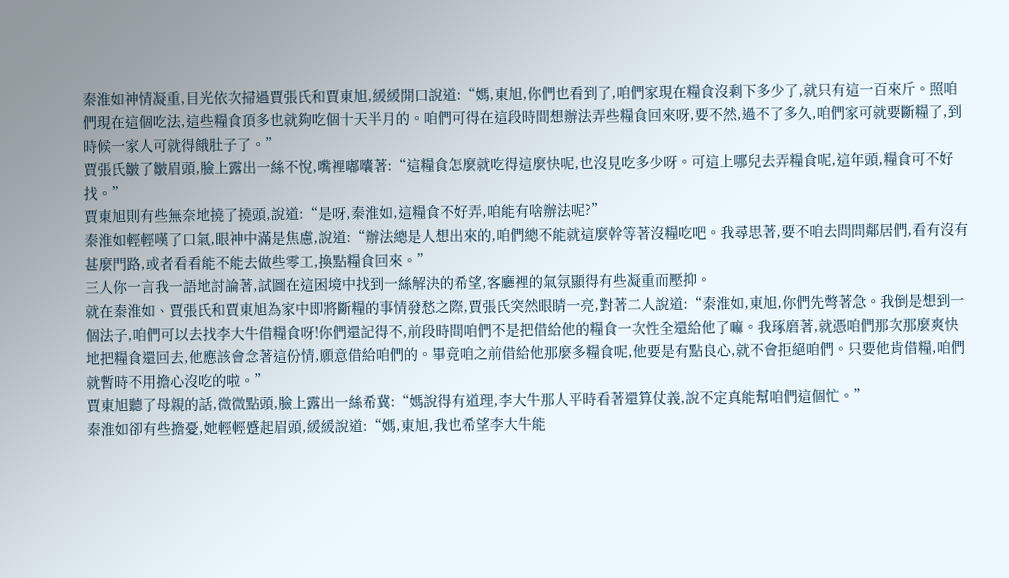秦淮如神情凝重,目光依次掃過賈張氏和賈東旭,緩緩開口說道:“媽,東旭,你們也看到了,咱們家現在糧食沒剩下多少了,就只有這一百來斤。照咱們現在這個吃法,這些糧食頂多也就夠吃個十天半月的。咱們可得在這段時間想辦法弄些糧食回來呀,要不然,過不了多久,咱們家可就要斷糧了,到時候一家人可就得餓肚子了。”
賈張氏皺了皺眉頭,臉上露出一絲不悅,嘴裡嘟囔著:“這糧食怎麼就吃得這麼快呢,也沒見吃多少呀。可這上哪兒去弄糧食呢,這年頭,糧食可不好找。”
賈東旭則有些無奈地撓了撓頭,說道:“是呀,秦淮如,這糧食不好弄,咱能有啥辦法呢?”
秦淮如輕輕嘆了口氣,眼神中滿是焦慮,說道:“辦法總是人想出來的,咱們總不能就這麼幹等著沒糧吃吧。我尋思著,要不咱去問問鄰居們,看有沒有甚麼門路,或者看看能不能去做些零工,換點糧食回來。”
三人你一言我一語地討論著,試圖在這困境中找到一絲解決的希望,客廳裡的氣氛顯得有些凝重而壓抑。
就在秦淮如、賈張氏和賈東旭為家中即將斷糧的事情發愁之際,賈張氏突然眼睛一亮,對著二人說道:“秦淮如,東旭,你們先彆著急。我倒是想到一個法子,咱們可以去找李大牛借糧食呀!你們還記得不,前段時間咱們不是把借給他的糧食一次性全還給他了嘛。我琢磨著,就憑咱們那次那麼爽快地把糧食還回去,他應該會念著這份情,願意借給咱們的。畢竟咱之前借給他那麼多糧食呢,他要是有點良心,就不會拒絕咱們。只要他肯借糧,咱們就暫時不用擔心沒吃的啦。”
賈東旭聽了母親的話,微微點頭,臉上露出一絲希冀:“媽說得有道理,李大牛那人平時看著還算仗義,說不定真能幫咱們這個忙。”
秦淮如卻有些擔憂,她輕輕蹙起眉頭,緩緩說道:“媽,東旭,我也希望李大牛能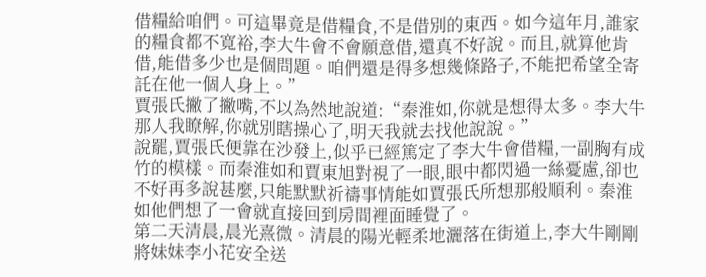借糧給咱們。可這畢竟是借糧食,不是借別的東西。如今這年月,誰家的糧食都不寬裕,李大牛會不會願意借,還真不好說。而且,就算他肯借,能借多少也是個問題。咱們還是得多想幾條路子,不能把希望全寄託在他一個人身上。”
賈張氏撇了撇嘴,不以為然地說道:“秦淮如,你就是想得太多。李大牛那人我瞭解,你就別瞎操心了,明天我就去找他說說。”
說罷,賈張氏便靠在沙發上,似乎已經篤定了李大牛會借糧,一副胸有成竹的模樣。而秦淮如和賈東旭對視了一眼,眼中都閃過一絲憂慮,卻也不好再多說甚麼,只能默默祈禱事情能如賈張氏所想那般順利。秦淮如他們想了一會就直接回到房間裡面睡覺了。
第二天清晨,晨光熹微。清晨的陽光輕柔地灑落在街道上,李大牛剛剛將妹妹李小花安全送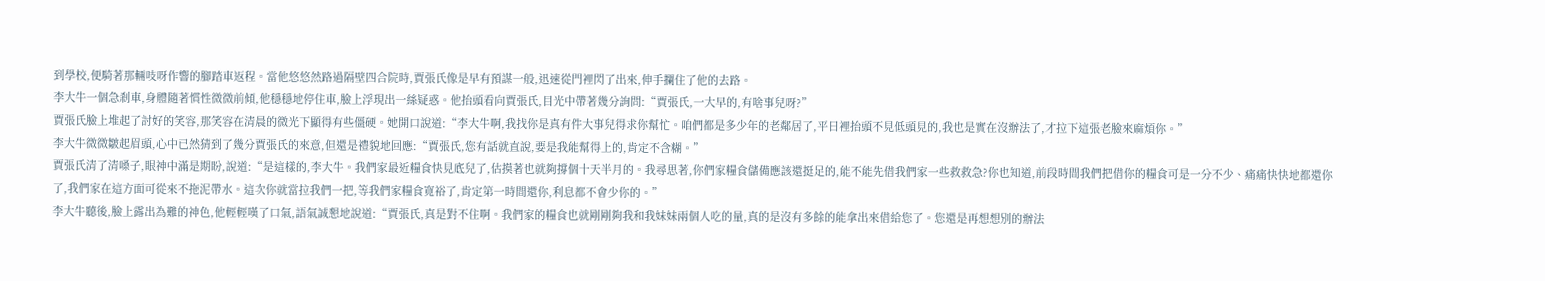到學校,便騎著那輛吱呀作響的腳踏車返程。當他悠悠然路過隔壁四合院時,賈張氏像是早有預謀一般,迅速從門裡閃了出來,伸手攔住了他的去路。
李大牛一個急剎車,身體隨著慣性微微前傾,他穩穩地停住車,臉上浮現出一絲疑惑。他抬頭看向賈張氏,目光中帶著幾分詢問:“賈張氏,一大早的,有啥事兒呀?”
賈張氏臉上堆起了討好的笑容,那笑容在清晨的微光下顯得有些僵硬。她開口說道:“李大牛啊,我找你是真有件大事兒得求你幫忙。咱們都是多少年的老鄰居了,平日裡抬頭不見低頭見的,我也是實在沒辦法了,才拉下這張老臉來麻煩你。”
李大牛微微皺起眉頭,心中已然猜到了幾分賈張氏的來意,但還是禮貌地回應:“賈張氏,您有話就直說,要是我能幫得上的,肯定不含糊。”
賈張氏清了清嗓子,眼神中滿是期盼,說道:“是這樣的,李大牛。我們家最近糧食快見底兒了,估摸著也就夠撐個十天半月的。我尋思著,你們家糧食儲備應該還挺足的,能不能先借我們家一些救救急?你也知道,前段時間我們把借你的糧食可是一分不少、痛痛快快地都還你了,我們家在這方面可從來不拖泥帶水。這次你就當拉我們一把,等我們家糧食寬裕了,肯定第一時間還你,利息都不會少你的。”
李大牛聽後,臉上露出為難的神色,他輕輕嘆了口氣,語氣誠懇地說道:“賈張氏,真是對不住啊。我們家的糧食也就剛剛夠我和我妹妹兩個人吃的量,真的是沒有多餘的能拿出來借給您了。您還是再想想別的辦法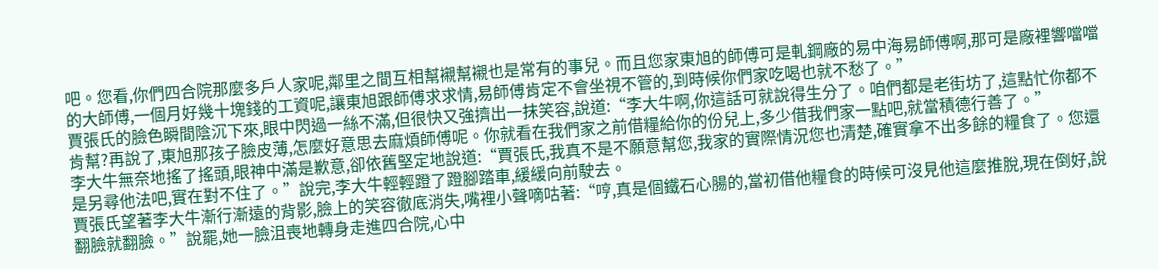吧。您看,你們四合院那麼多戶人家呢,鄰里之間互相幫襯幫襯也是常有的事兒。而且您家東旭的師傅可是軋鋼廠的易中海易師傅啊,那可是廠裡響噹噹的大師傅,一個月好幾十塊錢的工資呢,讓東旭跟師傅求求情,易師傅肯定不會坐視不管的,到時候你們家吃喝也就不愁了。”
賈張氏的臉色瞬間陰沉下來,眼中閃過一絲不滿,但很快又強擠出一抹笑容,說道:“李大牛啊,你這話可就說得生分了。咱們都是老街坊了,這點忙你都不肯幫?再說了,東旭那孩子臉皮薄,怎麼好意思去麻煩師傅呢。你就看在我們家之前借糧給你的份兒上,多少借我們家一點吧,就當積德行善了。”
李大牛無奈地搖了搖頭,眼神中滿是歉意,卻依舊堅定地說道:“賈張氏,我真不是不願意幫您,我家的實際情況您也清楚,確實拿不出多餘的糧食了。您還是另尋他法吧,實在對不住了。”說完,李大牛輕輕蹬了蹬腳踏車,緩緩向前駛去。
賈張氏望著李大牛漸行漸遠的背影,臉上的笑容徹底消失,嘴裡小聲嘀咕著:“哼,真是個鐵石心腸的,當初借他糧食的時候可沒見他這麼推脫,現在倒好,說翻臉就翻臉。”說罷,她一臉沮喪地轉身走進四合院,心中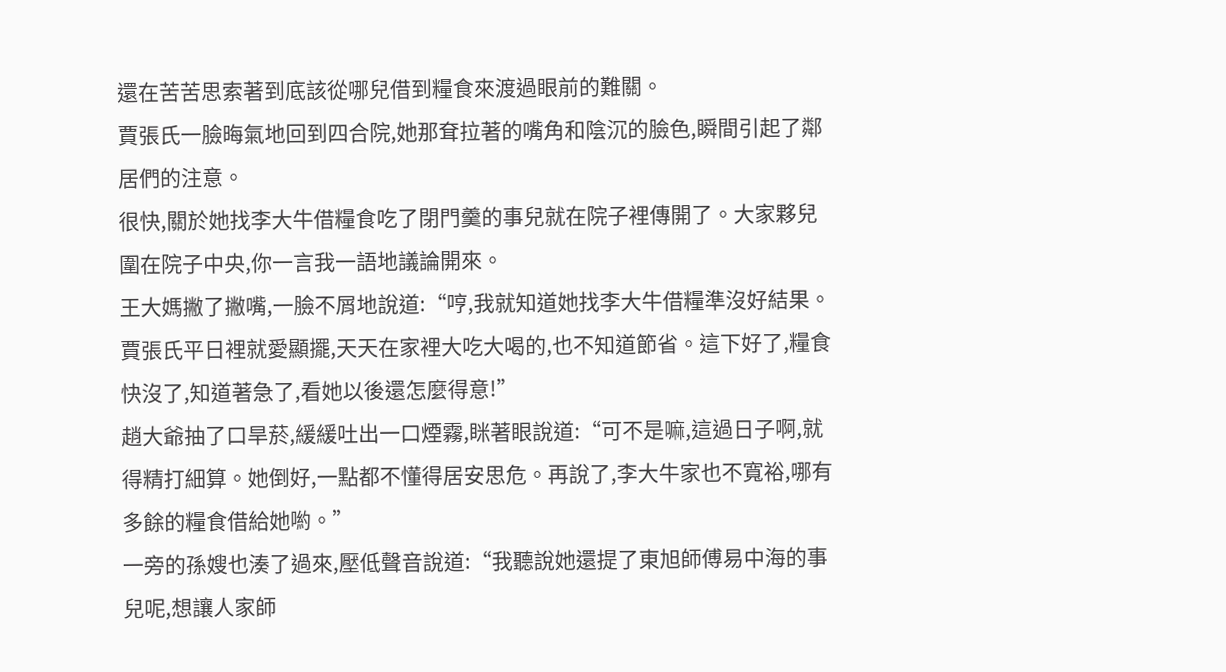還在苦苦思索著到底該從哪兒借到糧食來渡過眼前的難關。
賈張氏一臉晦氣地回到四合院,她那耷拉著的嘴角和陰沉的臉色,瞬間引起了鄰居們的注意。
很快,關於她找李大牛借糧食吃了閉門羹的事兒就在院子裡傳開了。大家夥兒圍在院子中央,你一言我一語地議論開來。
王大媽撇了撇嘴,一臉不屑地說道:“哼,我就知道她找李大牛借糧準沒好結果。賈張氏平日裡就愛顯擺,天天在家裡大吃大喝的,也不知道節省。這下好了,糧食快沒了,知道著急了,看她以後還怎麼得意!”
趙大爺抽了口旱菸,緩緩吐出一口煙霧,眯著眼說道:“可不是嘛,這過日子啊,就得精打細算。她倒好,一點都不懂得居安思危。再說了,李大牛家也不寬裕,哪有多餘的糧食借給她喲。”
一旁的孫嫂也湊了過來,壓低聲音說道:“我聽說她還提了東旭師傅易中海的事兒呢,想讓人家師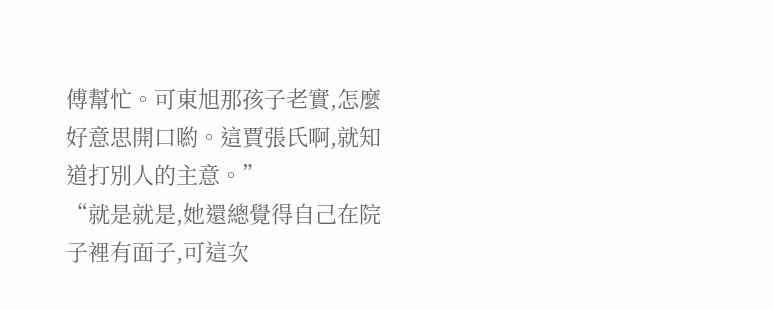傅幫忙。可東旭那孩子老實,怎麼好意思開口喲。這賈張氏啊,就知道打別人的主意。”
“就是就是,她還總覺得自己在院子裡有面子,可這次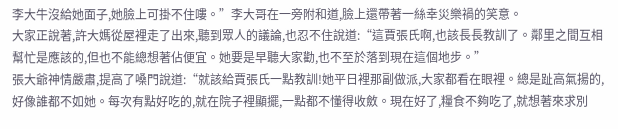李大牛沒給她面子,她臉上可掛不住嘍。”李大哥在一旁附和道,臉上還帶著一絲幸災樂禍的笑意。
大家正說著,許大媽從屋裡走了出來,聽到眾人的議論,也忍不住說道:“這賈張氏啊,也該長長教訓了。鄰里之間互相幫忙是應該的,但也不能總想著佔便宜。她要是早聽大家勸,也不至於落到現在這個地步。”
張大爺神情嚴肅,提高了嗓門說道:“就該給賈張氏一點教訓!她平日裡那副做派,大家都看在眼裡。總是趾高氣揚的,好像誰都不如她。每次有點好吃的,就在院子裡顯擺,一點都不懂得收斂。現在好了,糧食不夠吃了,就想著來求別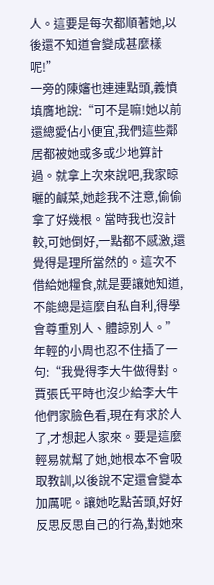人。這要是每次都順著她,以後還不知道會變成甚麼樣呢!”
一旁的陳嬸也連連點頭,義憤填膺地說:“可不是嘛!她以前還總愛佔小便宜,我們這些鄰居都被她或多或少地算計過。就拿上次來說吧,我家晾曬的鹹菜,她趁我不注意,偷偷拿了好幾根。當時我也沒計較,可她倒好,一點都不感激,還覺得是理所當然的。這次不借給她糧食,就是要讓她知道,不能總是這麼自私自利,得學會尊重別人、體諒別人。”
年輕的小周也忍不住插了一句:“我覺得李大牛做得對。賈張氏平時也沒少給李大牛他們家臉色看,現在有求於人了,才想起人家來。要是這麼輕易就幫了她,她根本不會吸取教訓,以後說不定還會變本加厲呢。讓她吃點苦頭,好好反思反思自己的行為,對她來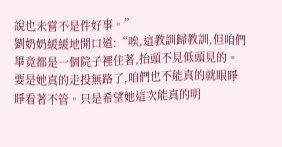說也未嘗不是件好事。”
劉奶奶緩緩地開口道:“唉,這教訓歸教訓,但咱們畢竟都是一個院子裡住著,抬頭不見低頭見的。要是她真的走投無路了,咱們也不能真的就眼睜睜看著不管。只是希望她這次能真的明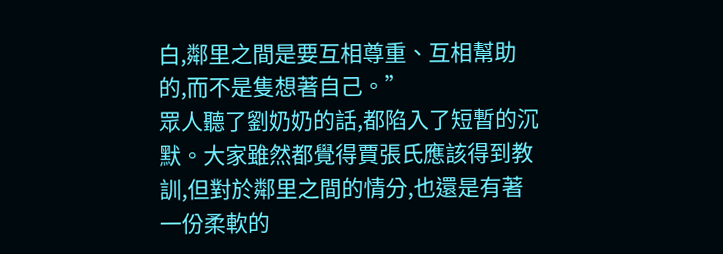白,鄰里之間是要互相尊重、互相幫助的,而不是隻想著自己。”
眾人聽了劉奶奶的話,都陷入了短暫的沉默。大家雖然都覺得賈張氏應該得到教訓,但對於鄰里之間的情分,也還是有著一份柔軟的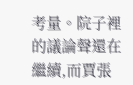考量。院子裡的議論聲還在繼續,而賈張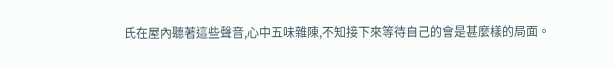氏在屋內聽著這些聲音,心中五味雜陳,不知接下來等待自己的會是甚麼樣的局面。